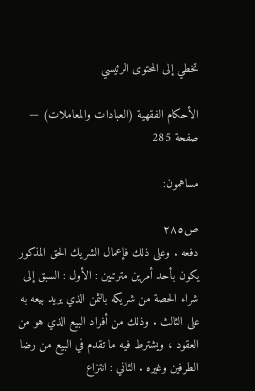تخطي إلى المحتوى الرئيسي

الأحكام الفقهية (العبادات والمعاملات) — صفحة 285

مساهمون:

ص٢٨٥
دفعه . وعلى ذلك فإعمال الشريك الحق المذكور يكون بأحد أمرين مترتبين : الأول : السبق إلى شراء الحصة من شريكه بالثمن الذي يريد بيعه به على الثالث . وذلك من أفراد البيع الذي هو من العقود ، ويشترط فيه ما تقدم في البيع من رضا الطرفين وغيره . الثاني : انتزاع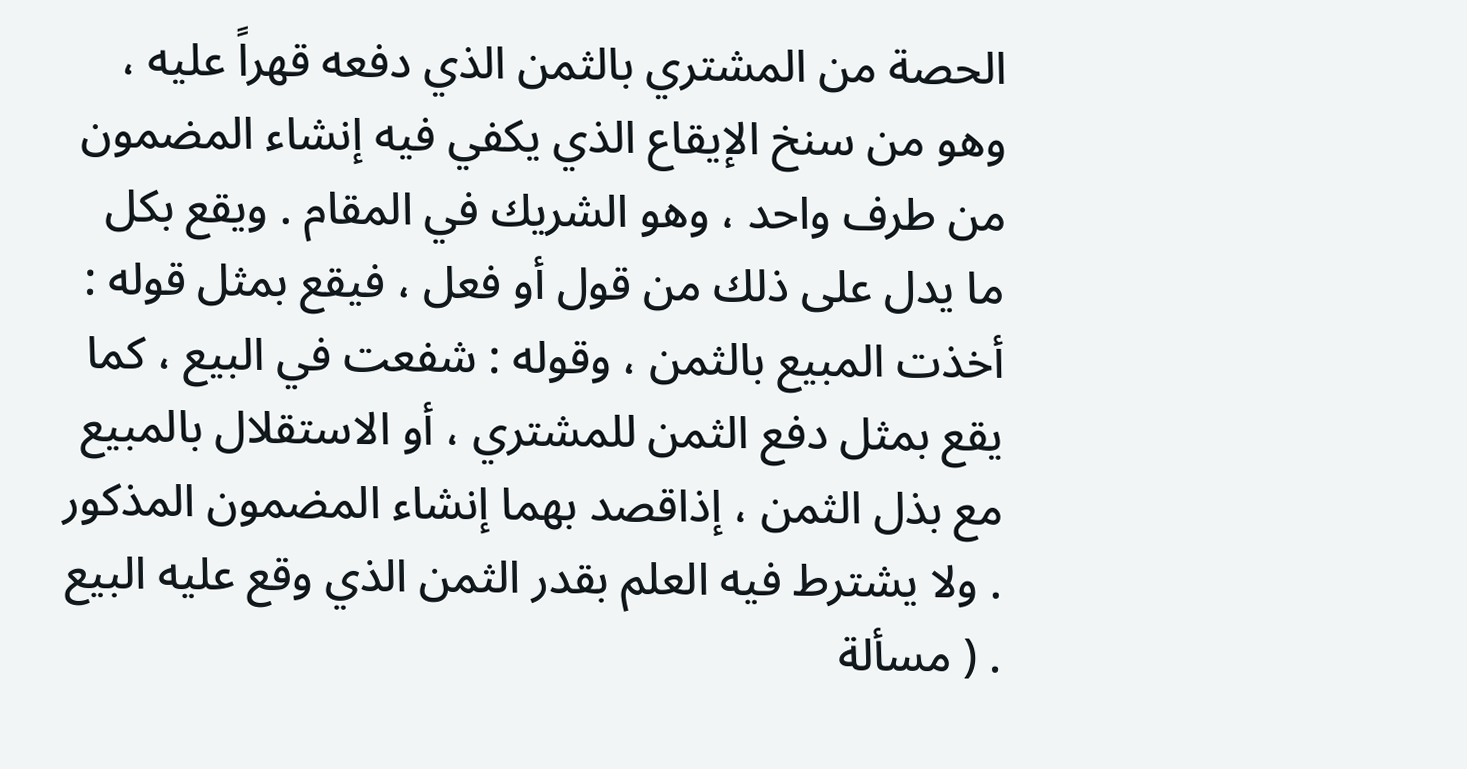الحصة من المشتري بالثمن الذي دفعه قهراً عليه ، وهو من سنخ الإيقاع الذي يكفي فيه إنشاء المضمون من طرف واحد ، وهو الشريك في المقام . ويقع بكل ما يدل على ذلك من قول أو فعل ، فيقع بمثل قوله : أخذت المبيع بالثمن ، وقوله : شفعت في البيع ، كما يقع بمثل دفع الثمن للمشتري ، أو الاستقلال بالمبيع مع بذل الثمن ، إذاقصد بهما إنشاء المضمون المذكور . ولا يشترط فيه العلم بقدر الثمن الذي وقع عليه البيع . ( مسألة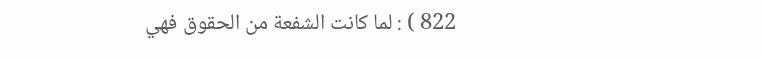822 ) : لما كانت الشفعة من الحقوق فهي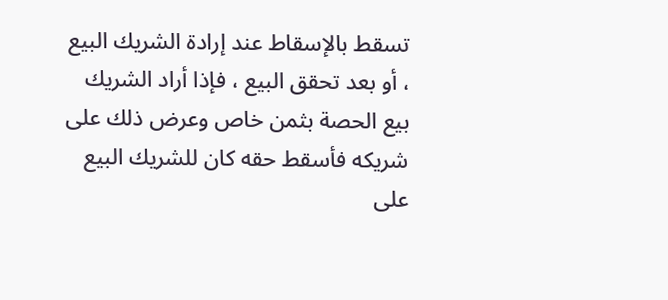تسقط بالإسقاط عند إرادة الشريك البيع ، أو بعد تحقق البيع ، فإذا أراد الشريك بيع الحصة بثمن خاص وعرض ذلك على شريكه فأسقط حقه كان للشريك البيع على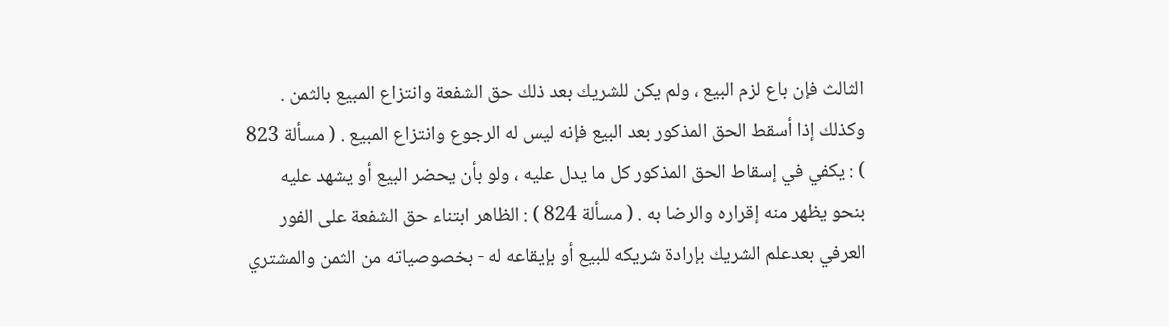الثالث فإن باع لزم البيع ، ولم يكن للشريك بعد ذلك حق الشفعة وانتزاع المبيع بالثمن . وكذلك إذا أسقط الحق المذكور بعد البيع فإنه ليس له الرجوع وانتزاع المبيع . ( مسألة 823 ) : يكفي في إسقاط الحق المذكور كل ما يدل عليه ، ولو بأن يحضر البيع أو يشهد عليه بنحو يظهر منه إقراره والرضا به . ( مسألة 824 ) : الظاهر ابتناء حق الشفعة على الفور العرفي بعدعلم الشريك بإرادة شريكه للبيع أو بإيقاعه له - بخصوصياته من الثمن والمشتري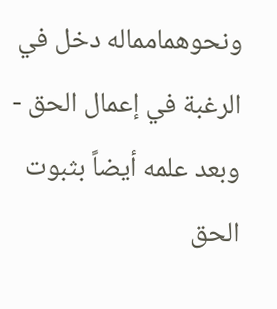ونحوهمامماله دخل في الرغبة في إعمال الحق - وبعد علمه أيضاً بثبوت الحق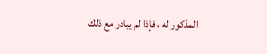المذكور له ، فإذا لم يبادر مع ذلك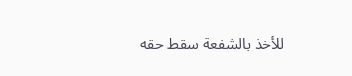للأخذ بالشفعة سقط حقه